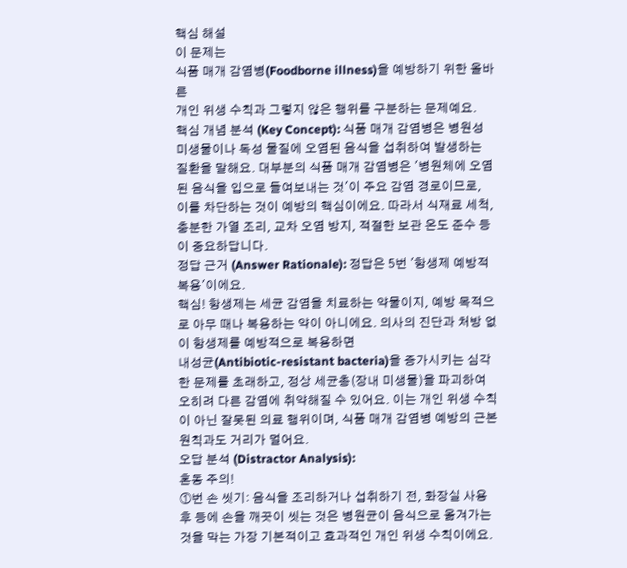핵심 해설
이 문제는
식품 매개 감염병(Foodborne illness)을 예방하기 위한 올바른
개인 위생 수칙과 그렇지 않은 행위를 구분하는 문제예요.
핵심 개념 분석 (Key Concept): 식품 매개 감염병은 병원성 미생물이나 독성 물질에 오염된 음식을 섭취하여 발생하는 질환을 말해요. 대부분의 식품 매개 감염병은 '병원체에 오염된 음식을 입으로 들여보내는 것'이 주요 감염 경로이므로, 이를 차단하는 것이 예방의 핵심이에요. 따라서 식재료 세척, 충분한 가열 조리, 교차 오염 방지, 적절한 보관 온도 준수 등이 중요하답니다.
정답 근거 (Answer Rationale): 정답은 5번 '항생제 예방적 복용'이에요.
핵심! 항생제는 세균 감염을 치료하는 약물이지, 예방 목적으로 아무 때나 복용하는 약이 아니에요. 의사의 진단과 처방 없이 항생제를 예방적으로 복용하면
내성균(Antibiotic-resistant bacteria)을 증가시키는 심각한 문제를 초래하고, 정상 세균총(장내 미생물)을 파괴하여 오히려 다른 감염에 취약해질 수 있어요. 이는 개인 위생 수칙이 아닌 잘못된 의료 행위이며, 식품 매개 감염병 예방의 근본 원칙과도 거리가 멀어요.
오답 분석 (Distractor Analysis):
혼동 주의!
①번 손 씻기: 음식을 조리하거나 섭취하기 전, 화장실 사용 후 등에 손을 깨끗이 씻는 것은 병원균이 음식으로 옮겨가는 것을 막는 가장 기본적이고 효과적인 개인 위생 수칙이에요.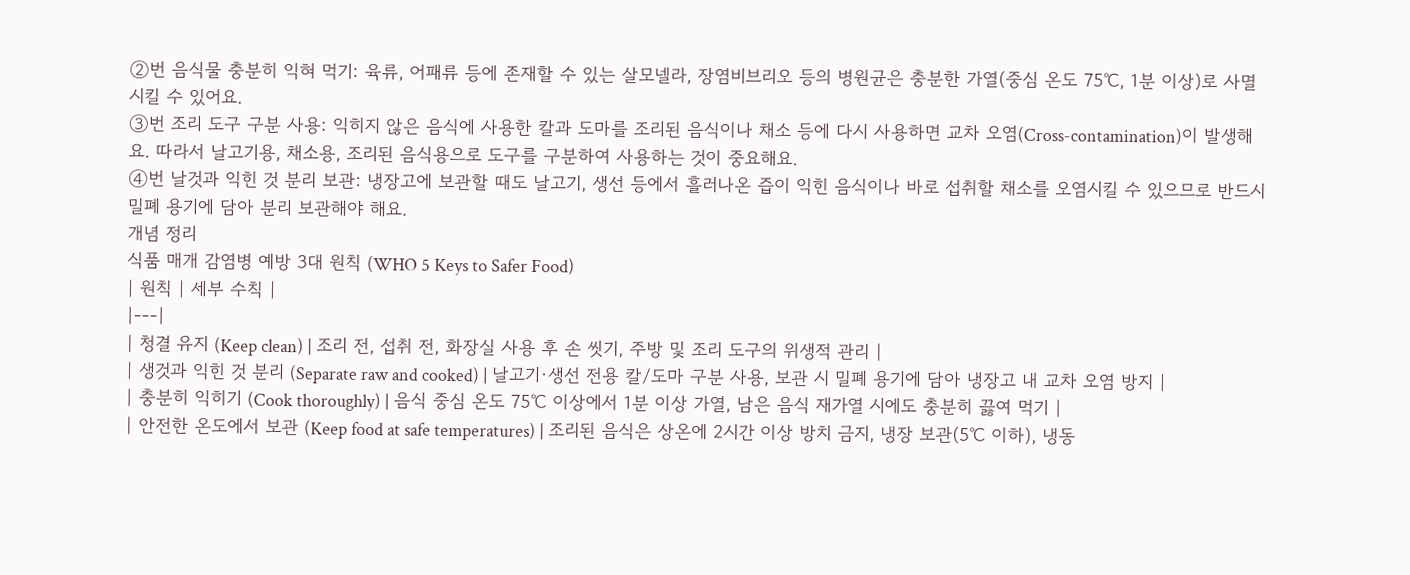②번 음식물 충분히 익혀 먹기: 육류, 어패류 등에 존재할 수 있는 살모넬라, 장염비브리오 등의 병원균은 충분한 가열(중심 온도 75℃, 1분 이상)로 사멸시킬 수 있어요.
③번 조리 도구 구분 사용: 익히지 않은 음식에 사용한 칼과 도마를 조리된 음식이나 채소 등에 다시 사용하면 교차 오염(Cross-contamination)이 발생해요. 따라서 날고기용, 채소용, 조리된 음식용으로 도구를 구분하여 사용하는 것이 중요해요.
④번 날것과 익힌 것 분리 보관: 냉장고에 보관할 때도 날고기, 생선 등에서 흘러나온 즙이 익힌 음식이나 바로 섭취할 채소를 오염시킬 수 있으므로 반드시 밀폐 용기에 담아 분리 보관해야 해요.
개념 정리
식품 매개 감염병 예방 3대 원칙 (WHO 5 Keys to Safer Food)
| 원칙 | 세부 수칙 |
|---|
| 청결 유지 (Keep clean) | 조리 전, 섭취 전, 화장실 사용 후 손 씻기, 주방 및 조리 도구의 위생적 관리 |
| 생것과 익힌 것 분리 (Separate raw and cooked) | 날고기·생선 전용 칼/도마 구분 사용, 보관 시 밀폐 용기에 담아 냉장고 내 교차 오염 방지 |
| 충분히 익히기 (Cook thoroughly) | 음식 중심 온도 75℃ 이상에서 1분 이상 가열, 남은 음식 재가열 시에도 충분히 끓여 먹기 |
| 안전한 온도에서 보관 (Keep food at safe temperatures) | 조리된 음식은 상온에 2시간 이상 방치 금지, 냉장 보관(5℃ 이하), 냉동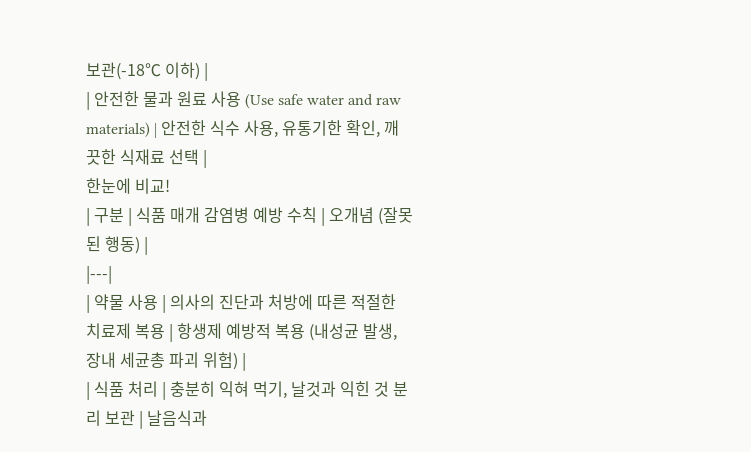보관(-18℃ 이하) |
| 안전한 물과 원료 사용 (Use safe water and raw materials) | 안전한 식수 사용, 유통기한 확인, 깨끗한 식재료 선택 |
한눈에 비교!
| 구분 | 식품 매개 감염병 예방 수칙 | 오개념 (잘못된 행동) |
|---|
| 약물 사용 | 의사의 진단과 처방에 따른 적절한 치료제 복용 | 항생제 예방적 복용 (내성균 발생, 장내 세균총 파괴 위험) |
| 식품 처리 | 충분히 익혀 먹기, 날것과 익힌 것 분리 보관 | 날음식과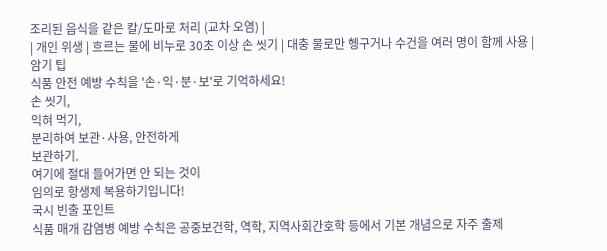조리된 음식을 같은 칼/도마로 처리 (교차 오염) |
| 개인 위생 | 흐르는 물에 비누로 30초 이상 손 씻기 | 대충 물로만 헹구거나 수건을 여러 명이 함께 사용 |
암기 팁
식품 안전 예방 수칙을 '손·익·분·보'로 기억하세요!
손 씻기,
익혀 먹기,
분리하여 보관·사용, 안전하게
보관하기.
여기에 절대 들어가면 안 되는 것이
임의로 항생제 복용하기입니다!
국시 빈출 포인트
식품 매개 감염병 예방 수칙은 공중보건학, 역학, 지역사회간호학 등에서 기본 개념으로 자주 출제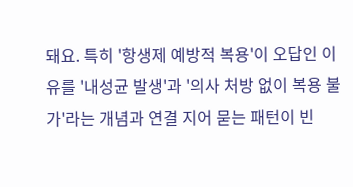돼요. 특히 '항생제 예방적 복용'이 오답인 이유를 '내성균 발생'과 '의사 처방 없이 복용 불가'라는 개념과 연결 지어 묻는 패턴이 빈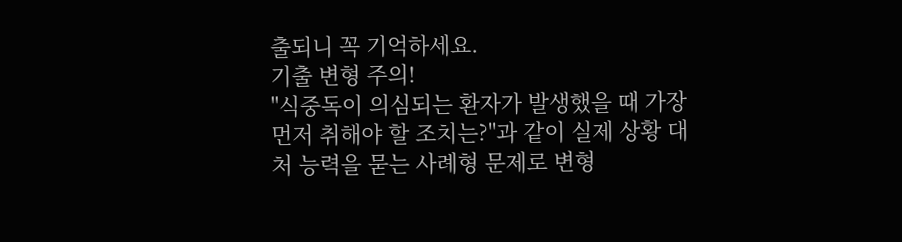출되니 꼭 기억하세요.
기출 변형 주의!
"식중독이 의심되는 환자가 발생했을 때 가장 먼저 취해야 할 조치는?"과 같이 실제 상황 대처 능력을 묻는 사례형 문제로 변형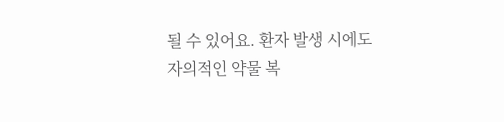될 수 있어요. 환자 발생 시에도 자의적인 약물 복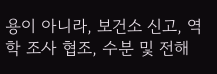용이 아니라, 보건소 신고, 역학 조사 협조, 수분 및 전해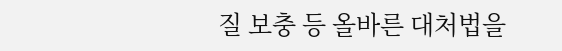질 보충 등 올바른 대처법을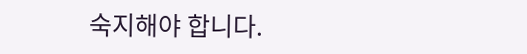숙지해야 합니다.